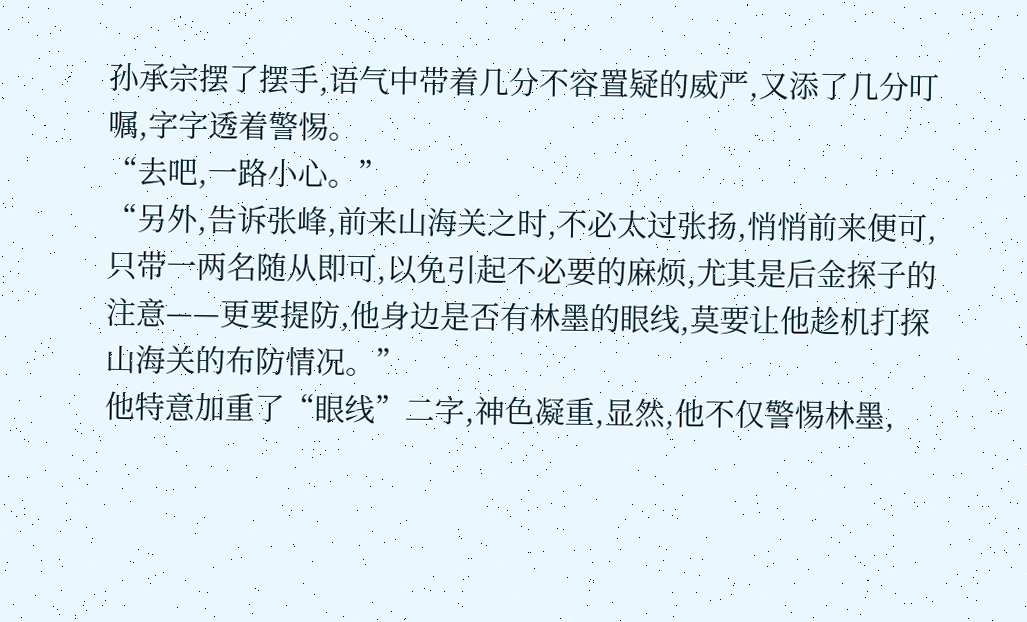孙承宗摆了摆手,语气中带着几分不容置疑的威严,又添了几分叮嘱,字字透着警惕。
“去吧,一路小心。”
“另外,告诉张峰,前来山海关之时,不必太过张扬,悄悄前来便可,只带一两名随从即可,以免引起不必要的麻烦,尤其是后金探子的注意——更要提防,他身边是否有林墨的眼线,莫要让他趁机打探山海关的布防情况。”
他特意加重了“眼线”二字,神色凝重,显然,他不仅警惕林墨,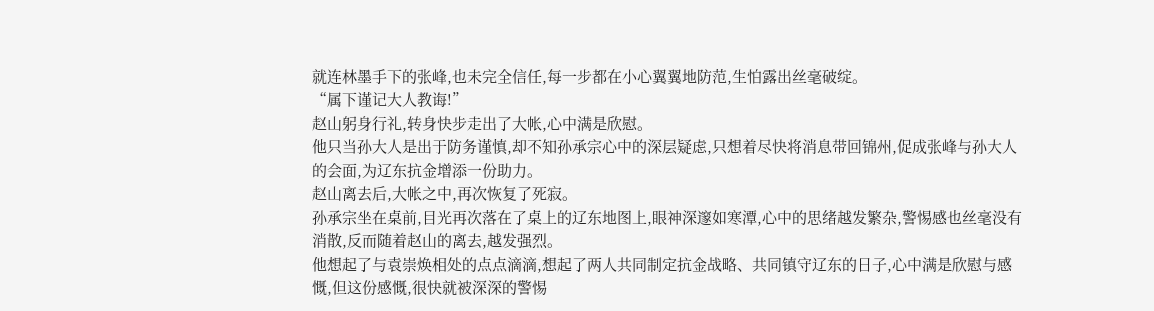就连林墨手下的张峰,也未完全信任,每一步都在小心翼翼地防范,生怕露出丝毫破绽。
“属下谨记大人教诲!”
赵山躬身行礼,转身快步走出了大帐,心中满是欣慰。
他只当孙大人是出于防务谨慎,却不知孙承宗心中的深层疑虑,只想着尽快将消息带回锦州,促成张峰与孙大人的会面,为辽东抗金增添一份助力。
赵山离去后,大帐之中,再次恢复了死寂。
孙承宗坐在桌前,目光再次落在了桌上的辽东地图上,眼神深邃如寒潭,心中的思绪越发繁杂,警惕感也丝毫没有消散,反而随着赵山的离去,越发强烈。
他想起了与袁崇焕相处的点点滴滴,想起了两人共同制定抗金战略、共同镇守辽东的日子,心中满是欣慰与感慨,但这份感慨,很快就被深深的警惕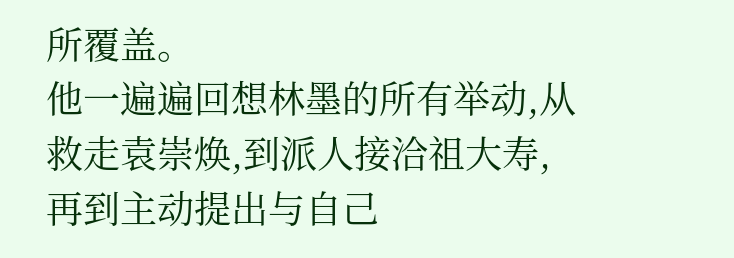所覆盖。
他一遍遍回想林墨的所有举动,从救走袁崇焕,到派人接洽祖大寿,再到主动提出与自己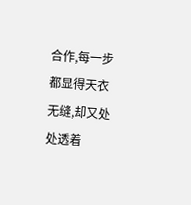合作,每一步都显得天衣无缝,却又处处透着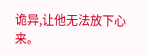诡异,让他无法放下心来。